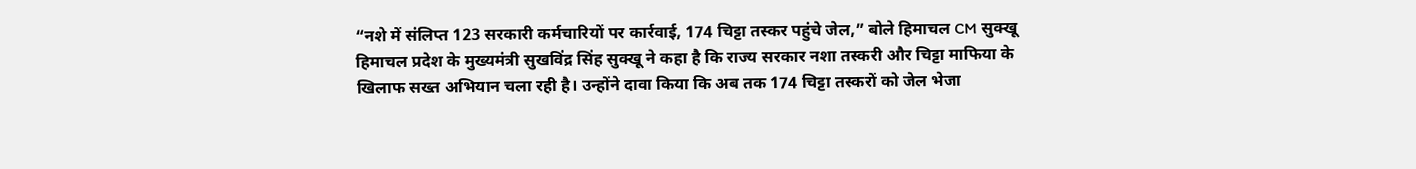“नशे में संलिप्त 123 सरकारी कर्मचारियों पर कार्रवाई, 174 चिट्टा तस्कर पहुंचे जेल,” बोले हिमाचल CM सुक्खू
हिमाचल प्रदेश के मुख्यमंत्री सुखविंद्र सिंह सुक्खू ने कहा है कि राज्य सरकार नशा तस्करी और चिट्टा माफिया के खिलाफ सख्त अभियान चला रही है। उन्होंने दावा किया कि अब तक 174 चिट्टा तस्करों को जेल भेजा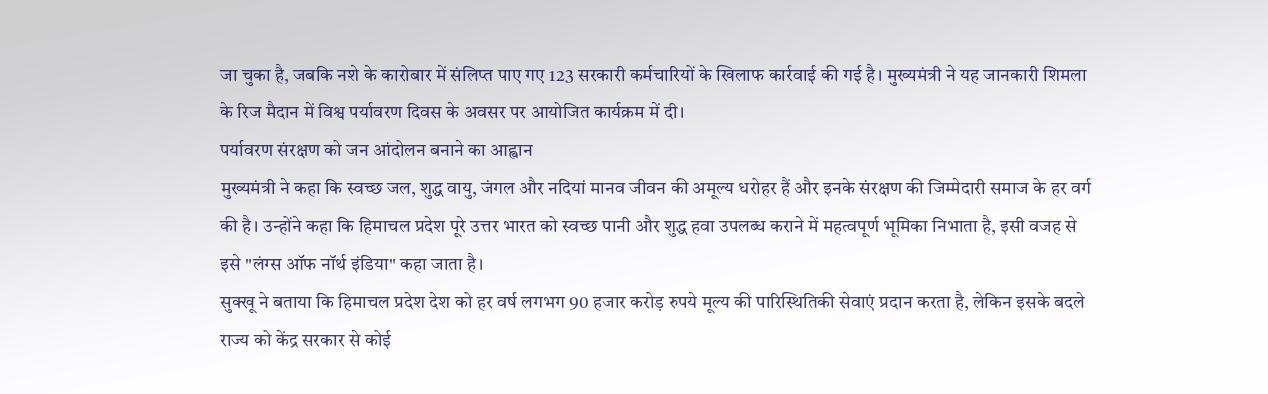जा चुका है, जबकि नशे के कारोबार में संलिप्त पाए गए 123 सरकारी कर्मचारियों के खिलाफ कार्रवाई की गई है। मुख्यमंत्री ने यह जानकारी शिमला के रिज मैदान में विश्व पर्यावरण दिवस के अवसर पर आयोजित कार्यक्रम में दी।
पर्यावरण संरक्षण को जन आंदोलन बनाने का आह्वान
मुख्यमंत्री ने कहा कि स्वच्छ जल, शुद्ध वायु, जंगल और नदियां मानव जीवन की अमूल्य धरोहर हैं और इनके संरक्षण की जिम्मेदारी समाज के हर वर्ग की है। उन्होंने कहा कि हिमाचल प्रदेश पूरे उत्तर भारत को स्वच्छ पानी और शुद्ध हवा उपलब्ध कराने में महत्वपूर्ण भूमिका निभाता है, इसी वजह से इसे "लंग्स ऑफ नॉर्थ इंडिया" कहा जाता है।
सुक्खू ने बताया कि हिमाचल प्रदेश देश को हर वर्ष लगभग 90 हजार करोड़ रुपये मूल्य की पारिस्थितिकी सेवाएं प्रदान करता है, लेकिन इसके बदले राज्य को केंद्र सरकार से कोई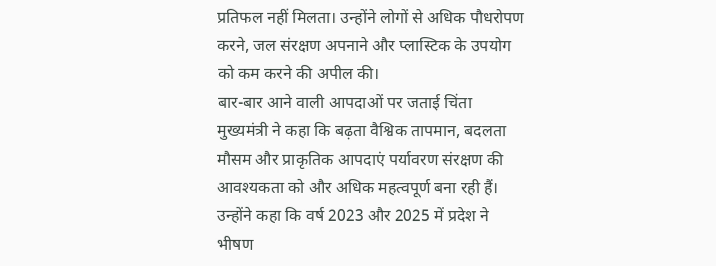प्रतिफल नहीं मिलता। उन्होंने लोगों से अधिक पौधरोपण करने, जल संरक्षण अपनाने और प्लास्टिक के उपयोग को कम करने की अपील की।
बार-बार आने वाली आपदाओं पर जताई चिंता
मुख्यमंत्री ने कहा कि बढ़ता वैश्विक तापमान, बदलता मौसम और प्राकृतिक आपदाएं पर्यावरण संरक्षण की आवश्यकता को और अधिक महत्वपूर्ण बना रही हैं। उन्होंने कहा कि वर्ष 2023 और 2025 में प्रदेश ने भीषण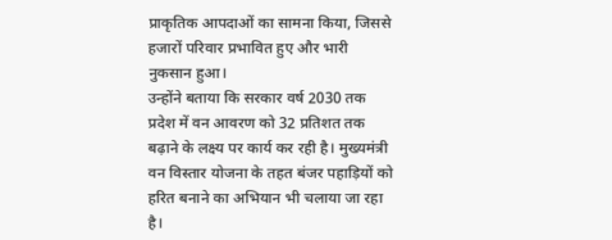प्राकृतिक आपदाओं का सामना किया, जिससे हजारों परिवार प्रभावित हुए और भारी नुकसान हुआ।
उन्होंने बताया कि सरकार वर्ष 2030 तक प्रदेश में वन आवरण को 32 प्रतिशत तक बढ़ाने के लक्ष्य पर कार्य कर रही है। मुख्यमंत्री वन विस्तार योजना के तहत बंजर पहाड़ियों को हरित बनाने का अभियान भी चलाया जा रहा है।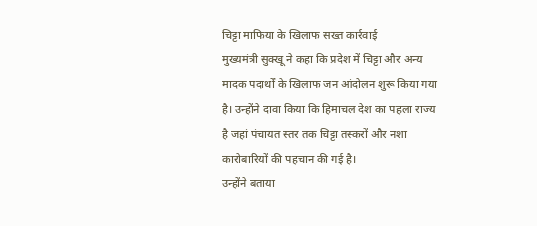चिट्टा माफिया के खिलाफ सख्त कार्रवाई
मुख्यमंत्री सुक्खू ने कहा कि प्रदेश में चिट्टा और अन्य मादक पदार्थों के खिलाफ जन आंदोलन शुरू किया गया है। उन्होंने दावा किया कि हिमाचल देश का पहला राज्य है जहां पंचायत स्तर तक चिट्टा तस्करों और नशा कारोबारियों की पहचान की गई है।
उन्होंने बताया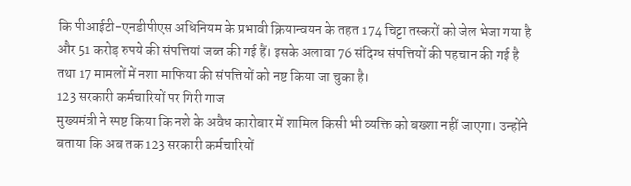कि पीआईटी-एनडीपीएस अधिनियम के प्रभावी क्रियान्वयन के तहत 174 चिट्टा तस्करों को जेल भेजा गया है और 51 करोड़ रुपये की संपत्तियां जब्त की गई हैं। इसके अलावा 76 संदिग्ध संपत्तियों की पहचान की गई है तथा 17 मामलों में नशा माफिया की संपत्तियों को नष्ट किया जा चुका है।
123 सरकारी कर्मचारियों पर गिरी गाज
मुख्यमंत्री ने स्पष्ट किया कि नशे के अवैध कारोबार में शामिल किसी भी व्यक्ति को बख्शा नहीं जाएगा। उन्होंने बताया कि अब तक 123 सरकारी कर्मचारियों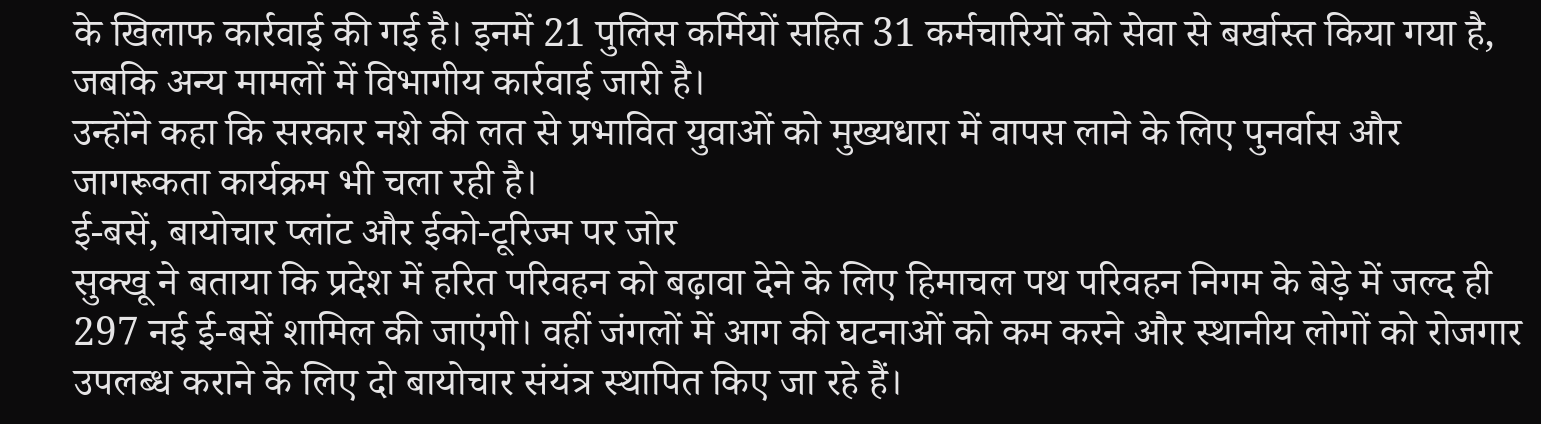के खिलाफ कार्रवाई की गई है। इनमें 21 पुलिस कर्मियों सहित 31 कर्मचारियों को सेवा से बर्खास्त किया गया है, जबकि अन्य मामलों में विभागीय कार्रवाई जारी है।
उन्होंने कहा कि सरकार नशे की लत से प्रभावित युवाओं को मुख्यधारा में वापस लाने के लिए पुनर्वास और जागरूकता कार्यक्रम भी चला रही है।
ई-बसें, बायोचार प्लांट और ईको-टूरिज्म पर जोर
सुक्खू ने बताया कि प्रदेश में हरित परिवहन को बढ़ावा देने के लिए हिमाचल पथ परिवहन निगम के बेड़े में जल्द ही 297 नई ई-बसें शामिल की जाएंगी। वहीं जंगलों में आग की घटनाओं को कम करने और स्थानीय लोगों को रोजगार उपलब्ध कराने के लिए दो बायोचार संयंत्र स्थापित किए जा रहे हैं।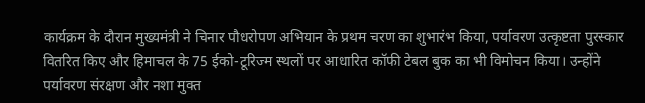कार्यक्रम के दौरान मुख्यमंत्री ने चिनार पौधरोपण अभियान के प्रथम चरण का शुभारंभ किया, पर्यावरण उत्कृष्टता पुरस्कार वितरित किए और हिमाचल के 75 ईको-टूरिज्म स्थलों पर आधारित कॉफी टेबल बुक का भी विमोचन किया। उन्होंने पर्यावरण संरक्षण और नशा मुक्त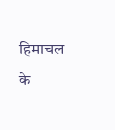हिमाचल के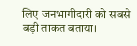लिए जनभागीदारी को सबसे बड़ी ताकत बताया।